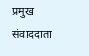प्रमुख संवाददाता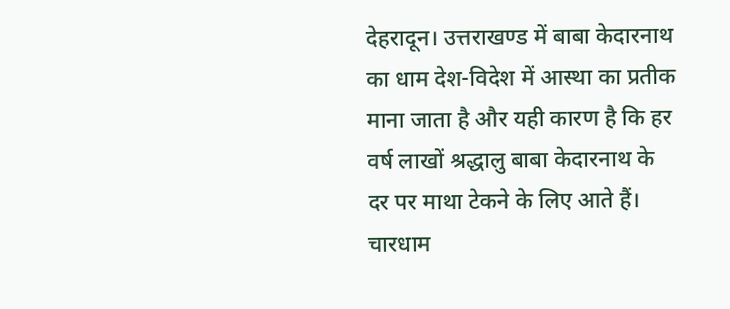देहरादून। उत्तराखण्ड में बाबा केदारनाथ का धाम देश-विदेश में आस्था का प्रतीक माना जाता है और यही कारण है कि हर वर्ष लाखों श्रद्धालु बाबा केदारनाथ के दर पर माथा टेकने के लिए आते हैं। चारधाम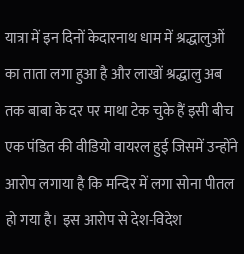यात्रा में इन दिनों केदारनाथ धाम में श्रद्धालुओं का ताता लगा हुआ है और लाखों श्रद्धालु अब तक बाबा के दर पर माथा टेक चुके हैं इसी बीच एक पंडित की वीडियो वायरल हुई जिसमें उन्होंने आरोप लगाया है कि मन्दिर में लगा सोना पीतल हो गया है। इस आरोप से देश-विदेश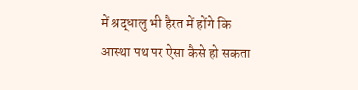में श्रद्धालु भी हैरत में होंगे कि आस्था पथ पर ऐसा कैसे हो सकता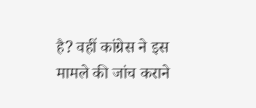है? वहीं कांग्रेस ने इस मामले की जांच कराने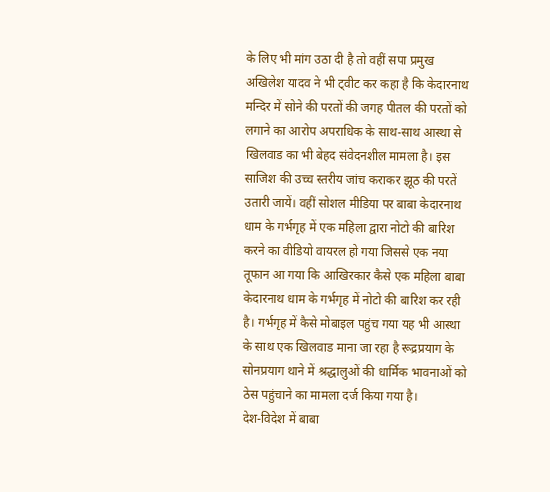के लिए भी मांग उठा दी है तो वहीं सपा प्रमुख अखिलेश यादव ने भी ट्वीट कर कहा है कि केदारनाथ मन्दिर में सोने की परतों की जगह पीतल की परतों को लगाने का आरोप अपराधिक के साथ-साथ आस्था से खिलवाड का भी बेहद संवेदनशील मामला है। इस साजिश की उच्च स्तरीय जांच कराकर झूठ की परतें उतारी जायें। वहीं सोशल मीडिया पर बाबा केदारनाथ धाम के गर्भगृह में एक महिला द्वारा नोटो की बारिश करने का वीडियो वायरल हो गया जिससे एक नया तूफान आ गया कि आखिरकार कैसे एक महिला बाबा केदारनाथ धाम के गर्भगृह में नोटो की बारिश कर रही है। गर्भगृह में कैसे मोबाइल पहुंच गया यह भी आस्था के साथ एक खिलवाड माना जा रहा है रूद्रप्रयाग के सोनप्रयाग थाने में श्रद्धालुओं की धार्मिक भावनाओं को ठेस पहुंचाने का मामला दर्ज किया गया है।
देश-विदेश में बाबा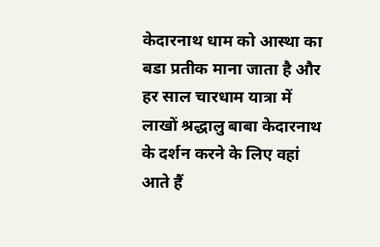केदारनाथ धाम को आस्था का बडा प्रतीक माना जाता है और हर साल चारधाम यात्रा में लाखों श्रद्धालु बाबा केदारनाथ के दर्शन करने के लिए वहां आते हैं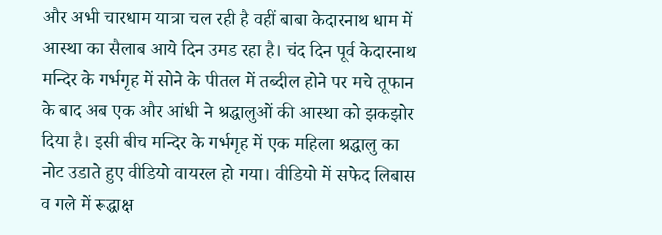और अभी चारधाम यात्रा चल रही है वहीं बाबा केदारनाथ धाम में आस्था का सैलाब आये दिन उमड रहा है। चंद दिन पूर्व केदारनाथ मन्दिर के गर्भगृह में सोने के पीतल में तब्दील होने पर मचे तूफान के बाद अब एक और आंधी ने श्रद्धालुओं की आस्था को झकझोर दिया है। इसी बीच मन्दिर के गर्भगृह में एक महिला श्रद्धालु का नोट उडाते हुए वीडियो वायरल हो गया। वीडियो में सफेद लिबास व गले में रूद्धाक्ष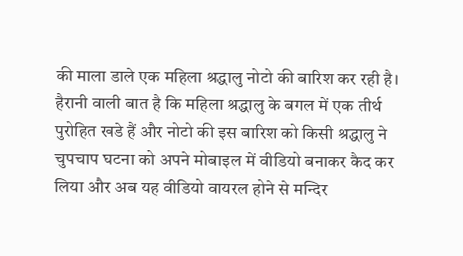की माला डाले एक महिला श्रद्धालु नोटो की बारिश कर रही है। हैरानी वाली बात है कि महिला श्रद्धालु के बगल में एक तीर्थ पुरोहित खडे हैं और नोटो की इस बारिश को किसी श्रद्धालु ने चुपचाप घटना को अपने मोबाइल में वीडियो बनाकर कैद कर लिया और अब यह वीडियो वायरल होने से मन्दिर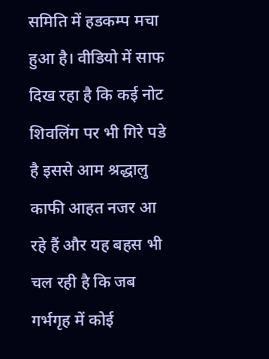समिति में हडकम्प मचा हुआ है। वीडियो में साफ दिख रहा है कि कई नोट शिवलिंग पर भी गिरे पडे है इससे आम श्रद्धालु काफी आहत नजर आ रहे हैं और यह बहस भी चल रही है कि जब गर्भगृह में कोई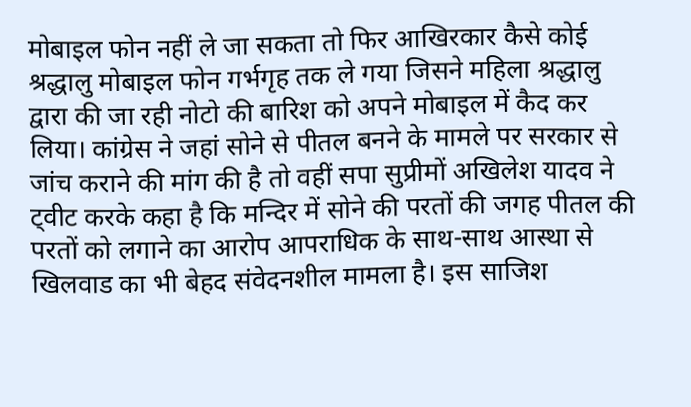मोबाइल फोन नहीं ले जा सकता तो फिर आखिरकार कैसे कोई श्रद्धालु मोबाइल फोन गर्भगृह तक ले गया जिसने महिला श्रद्धालु द्वारा की जा रही नोटो की बारिश को अपने मोबाइल में कैद कर लिया। कांग्रेस ने जहां सोने से पीतल बनने के मामले पर सरकार से जांच कराने की मांग की है तो वहीं सपा सुप्रीमों अखिलेश यादव ने ट्वीट करके कहा है कि मन्दिर में सोने की परतों की जगह पीतल की परतों को लगाने का आरोप आपराधिक के साथ-साथ आस्था से खिलवाड का भी बेहद संवेदनशील मामला है। इस साजिश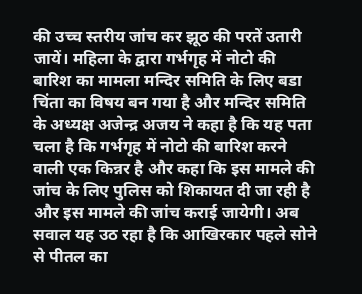की उच्च स्तरीय जांच कर झूठ की परतें उतारी जायें। महिला के द्वारा गर्भगृह में नोटो की बारिश का मामला मन्दिर समिति के लिए बडा चिंता का विषय बन गया है और मन्दिर समिति के अध्यक्ष अजेन्द्र अजय ने कहा है कि यह पता चला है कि गर्भगृह में नोटो की बारिश करने वाली एक किन्नर है और कहा कि इस मामले की जांच के लिए पुलिस को शिकायत दी जा रही है और इस मामले की जांच कराई जायेगी। अब सवाल यह उठ रहा है कि आखिरकार पहले सोने से पीतल का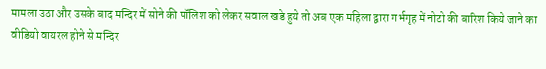मामला उठा और उसके बाद मन्दिर में सोने की पॉलिश को लेकर सवाल खडे हुये तो अब एक महिला द्वारा गर्भगृह में नोटो की बारिश किये जाने का वीडियो वायरल होने से मन्दिर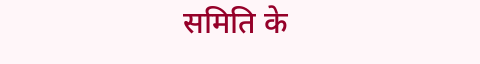समिति के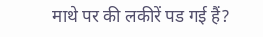माथे पर की लकीरें पड गई हैं?